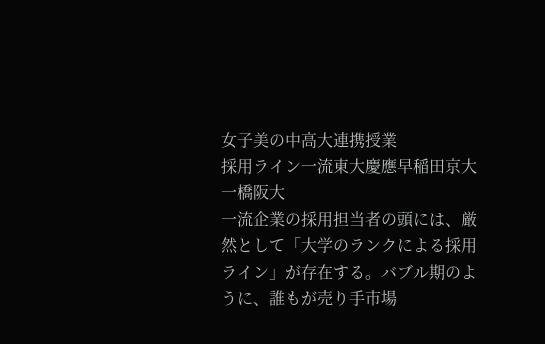女子美の中高大連携授業
採用ライン一流東大慶應早稲田京大一橋阪大
一流企業の採用担当者の頭には、厳然として「大学のランクによる採用ライン」が存在する。バブル期のように、誰もが売り手市場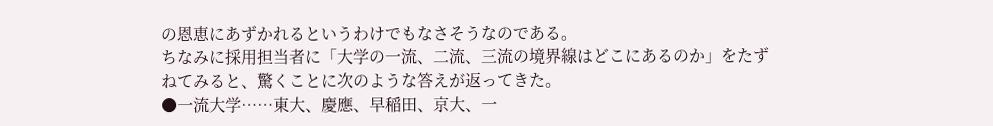の恩恵にあずかれるというわけでもなさそうなのである。
ちなみに採用担当者に「大学の一流、二流、三流の境界線はどこにあるのか」をたずねてみると、驚くことに次のような答えが返ってきた。
●一流大学……東大、慶應、早稲田、京大、一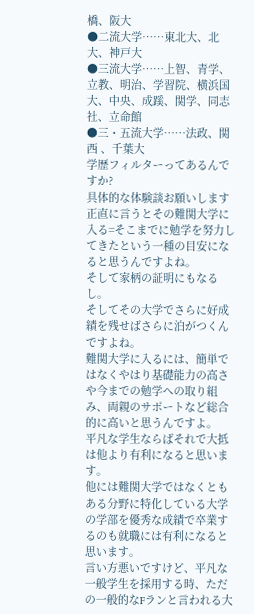橋、阪大
●二流大学……東北大、北大、神戸大
●三流大学……上智、青学、立教、明治、学習院、横浜国大、中央、成蹊、関学、同志社、立命館
●三・五流大学……法政、関西 、千葉大
学歴フィルターってあるんですか?
具体的な体験談お願いします
正直に言うとその難関大学に入る=そこまでに勉学を努力してきたという一種の目安になると思うんですよね。
そして家柄の証明にもなるし。
そしてその大学でさらに好成績を残せばさらに泊がつくんですよね。
難関大学に入るには、簡単ではなくやはり基礎能力の高さや今までの勉学への取り組み、両親のサポートなど総合的に高いと思うんですよ。
平凡な学生ならばそれで大抵は他より有利になると思います。
他には難関大学ではなくともある分野に特化している大学の学部を優秀な成績で卒業するのも就職には有利になると思います。
言い方悪いですけど、平凡な一般学生を採用する時、ただの一般的なFランと言われる大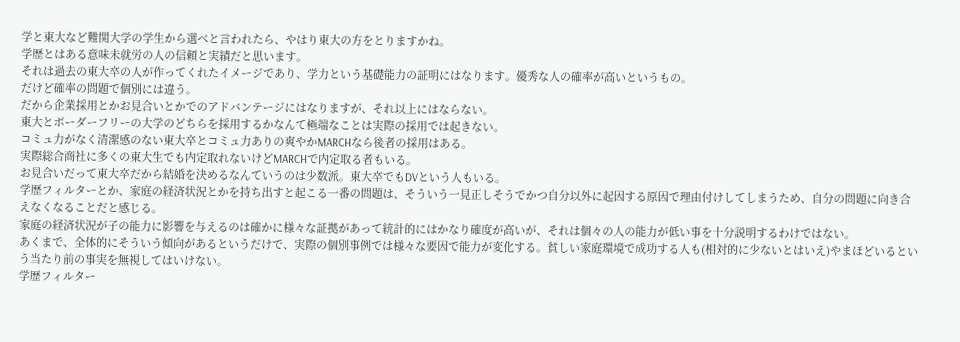学と東大など難関大学の学生から選べと言われたら、やはり東大の方をとりますかね。
学歴とはある意味未就労の人の信頼と実績だと思います。
それは過去の東大卒の人が作ってくれたイメージであり、学力という基礎能力の証明にはなります。優秀な人の確率が高いというもの。
だけど確率の問題で個別には違う。
だから企業採用とかお見合いとかでのアドバンテージにはなりますが、それ以上にはならない。
東大とボーダーフリーの大学のどちらを採用するかなんて極端なことは実際の採用では起きない。
コミュ力がなく清潔感のない東大卒とコミュ力ありの爽やかMARCHなら後者の採用はある。
実際総合商社に多くの東大生でも内定取れないけどMARCHで内定取る者もいる。
お見合いだって東大卒だから結婚を決めるなんていうのは少数派。東大卒でもDVという人もいる。
学歴フィルターとか、家庭の経済状況とかを持ち出すと起こる一番の問題は、そういう一見正しそうでかつ自分以外に起因する原因で理由付けしてしまうため、自分の問題に向き合えなくなることだと感じる。
家庭の経済状況が子の能力に影響を与えるのは確かに様々な証拠があって統計的にはかなり確度が高いが、それは個々の人の能力が低い事を十分説明するわけではない。
あくまで、全体的にそういう傾向があるというだけで、実際の個別事例では様々な要因で能力が変化する。貧しい家庭環境で成功する人も(相対的に少ないとはいえ)やまほどいるという当たり前の事実を無視してはいけない。
学歴フィルター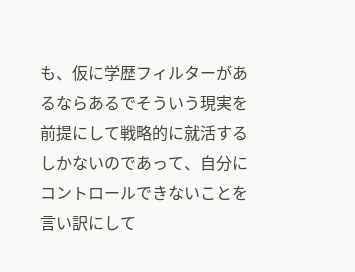も、仮に学歴フィルターがあるならあるでそういう現実を前提にして戦略的に就活するしかないのであって、自分にコントロールできないことを言い訳にして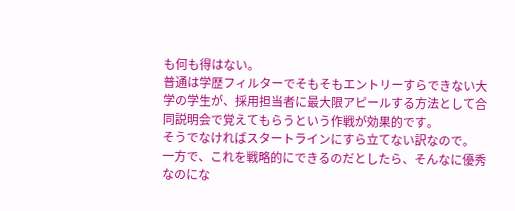も何も得はない。
普通は学歴フィルターでそもそもエントリーすらできない大学の学生が、採用担当者に最大限アピールする方法として合同説明会で覚えてもらうという作戦が効果的です。
そうでなければスタートラインにすら立てない訳なので。
一方で、これを戦略的にできるのだとしたら、そんなに優秀なのにな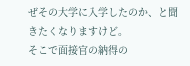ぜその大学に入学したのか、と聞きたくなりますけど。
そこで面接官の納得の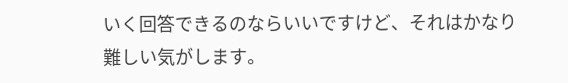いく回答できるのならいいですけど、それはかなり難しい気がします。